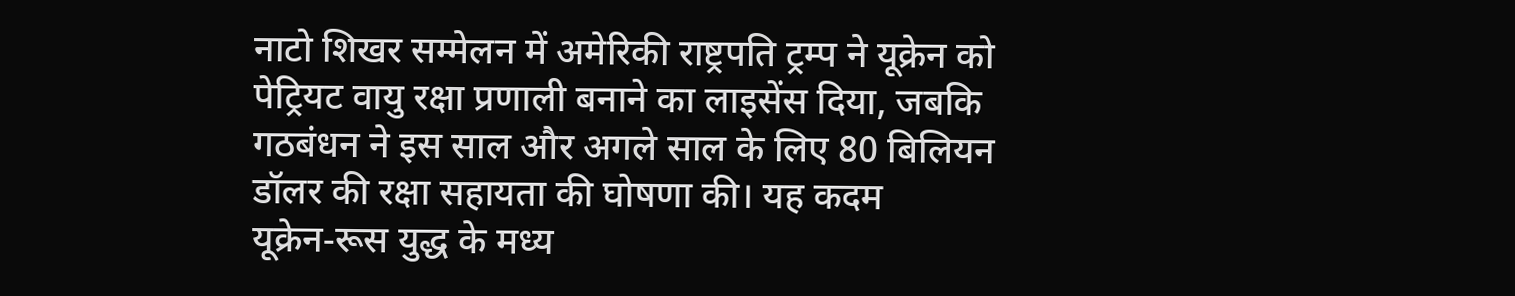नाटो शिखर सम्मेलन में अमेरिकी राष्ट्रपति ट्रम्प ने यूक्रेन को पेट्रियट वायु रक्षा प्रणाली बनाने का लाइसेंस दिया, जबकि गठबंधन ने इस साल और अगले साल के लिए 80 बिलियन डॉलर की रक्षा सहायता की घोषणा की। यह कदम यूक्रेन‑रूस युद्ध के मध्य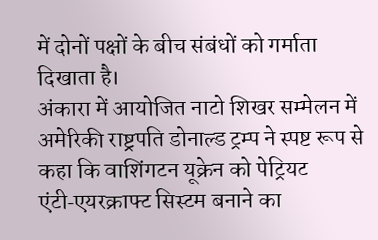में दोनों पक्षों के बीच संबंधों को गर्माता दिखाता है।
अंकारा में आयोजित नाटो शिखर सम्मेलन में अमेरिकी राष्ट्रपति डोनाल्ड ट्रम्प ने स्पष्ट रूप से कहा कि वाशिंगटन यूक्रेन को पेट्रियट एंटी‑एयरक्राफ्ट सिस्टम बनाने का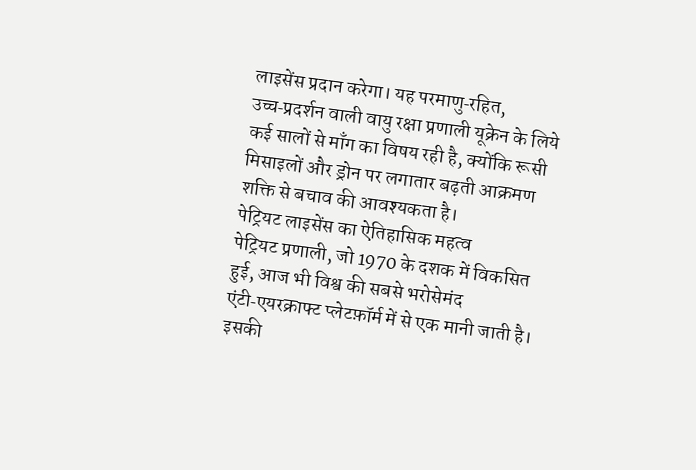लाइसेंस प्रदान करेगा। यह परमाणु‑रहित, उच्च‑प्रदर्शन वाली वायु रक्षा प्रणाली यूक्रेन के लिये कई सालों से माँग का विषय रही है, क्योंकि रूसी मिसाइलों और ड्रोन पर लगातार बढ़ती आक्रमण शक्ति से बचाव की आवश्यकता है।
पेट्रियट लाइसेंस का ऐतिहासिक महत्व
पेट्रियट प्रणाली, जो 1970 के दशक में विकसित हुई, आज भी विश्व की सबसे भरोसेमंद एंटी‑एयरक्राफ्ट प्लेटफ़ॉर्म में से एक मानी जाती है। इसकी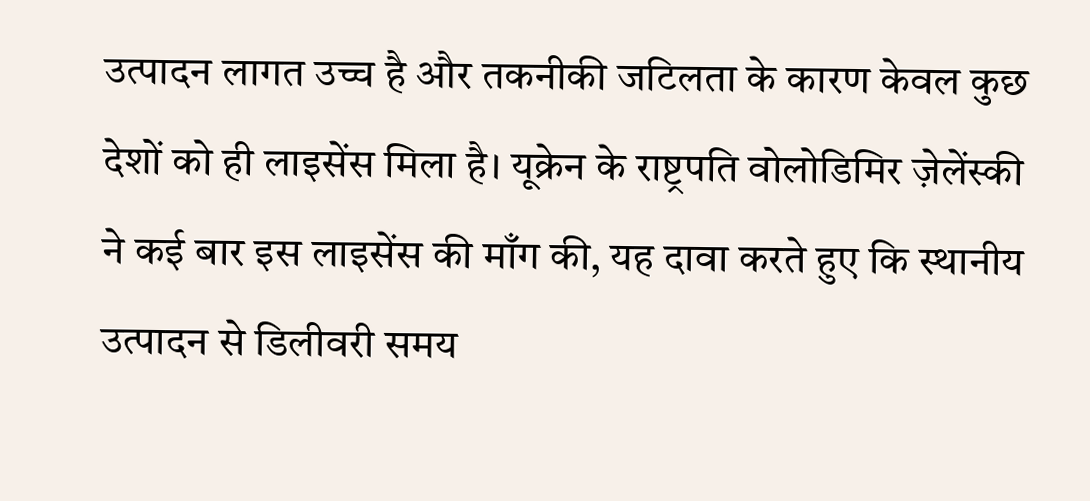उत्पादन लागत उच्च है और तकनीकी जटिलता के कारण केवल कुछ देशों को ही लाइसेंस मिला है। यूक्रेन के राष्ट्रपति वोलोडिमिर ज़ेलेंस्की ने कई बार इस लाइसेंस की माँग की, यह दावा करते हुए कि स्थानीय उत्पादन से डिलीवरी समय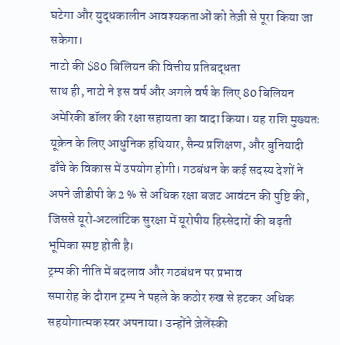घटेगा और युद्धकालीन आवश्यकताओं को तेज़ी से पूरा किया जा सकेगा।
नाटो की $80 बिलियन की वित्तीय प्रतिबद्धता
साथ ही, नाटो ने इस वर्ष और अगले वर्ष के लिए 80 बिलियन अमेरिकी डॉलर की रक्षा सहायता का वादा किया। यह राशि मुख्यतः यूक्रेन के लिए आधुनिक हथियार, सैन्य प्रशिक्षण, और बुनियादी ढाँचे के विकास में उपयोग होगी। गठबंधन के कई सदस्य देशों ने अपने जीडीपी के 2 % से अधिक रक्षा बजट आवंटन की पुष्टि की, जिससे यूरो‑अटलांटिक सुरक्षा में यूरोपीय हिस्सेदारों की बढ़ती भूमिका स्पष्ट होती है।
ट्रम्प की नीति में बदलाव और गठबंधन पर प्रभाव
समारोह के दौरान ट्रम्प ने पहले के कठोर रुख से हटकर अधिक सहयोगात्मक स्वर अपनाया। उन्होंने ज़ेलेंस्की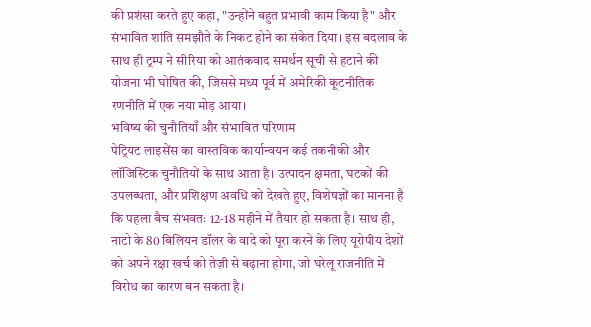की प्रशंसा करते हुए कहा, "उन्होंने बहुत प्रभावी काम किया है" और संभावित शांति समझौते के निकट होने का संकेत दिया। इस बदलाव के साथ ही ट्रम्प ने सीरिया को आतंकवाद समर्थन सूची से हटाने की योजना भी घोषित की, जिससे मध्य पूर्व में अमेरिकी कूटनीतिक रणनीति में एक नया मोड़ आया।
भविष्य की चुनौतियाँ और संभावित परिणाम
पेट्रियट लाइसेंस का वास्तविक कार्यान्वयन कई तकनीकी और लॉजिस्टिक चुनौतियों के साथ आता है। उत्पादन क्षमता, घटकों की उपलब्धता, और प्रशिक्षण अवधि को देखते हुए, विशेषज्ञों का मानना है कि पहला बैच संभवतः 12‑18 महीने में तैयार हो सकता है। साथ ही, नाटो के 80 बिलियन डॉलर के वादे को पूरा करने के लिए यूरोपीय देशों को अपने रक्षा खर्च को तेज़ी से बढ़ाना होगा, जो घरेलू राजनीति में विरोध का कारण बन सकता है।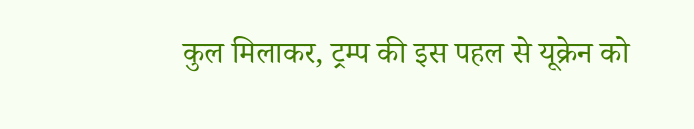कुल मिलाकर, ट्रम्प की इस पहल से यूक्रेन को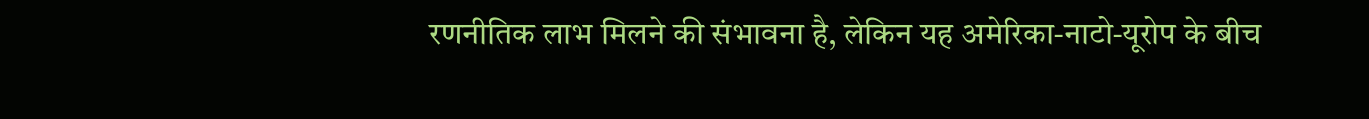रणनीतिक लाभ मिलने की संभावना है, लेकिन यह अमेरिका‑नाटो‑यूरोप के बीच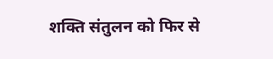शक्ति संतुलन को फिर से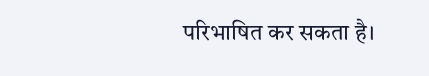परिभाषित कर सकता है।